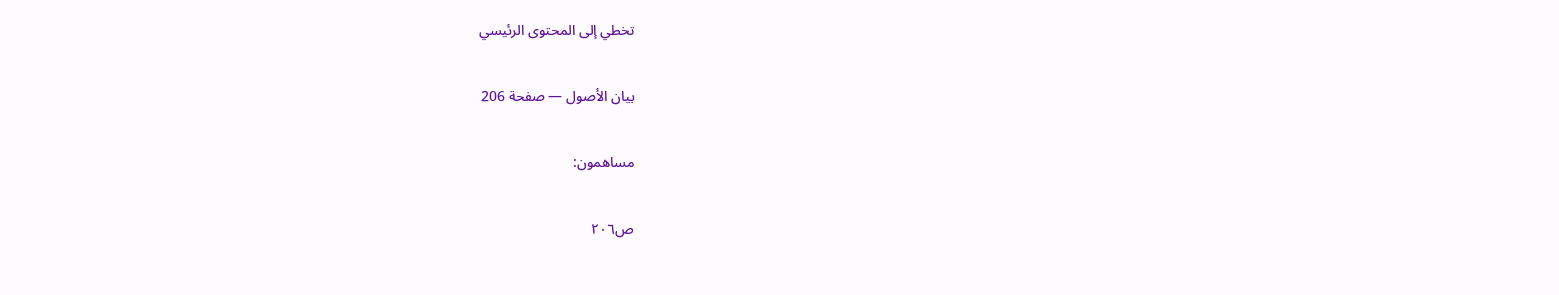تخطي إلى المحتوى الرئيسي

بيان الأصول — صفحة 206

مساهمون:

ص٢٠٦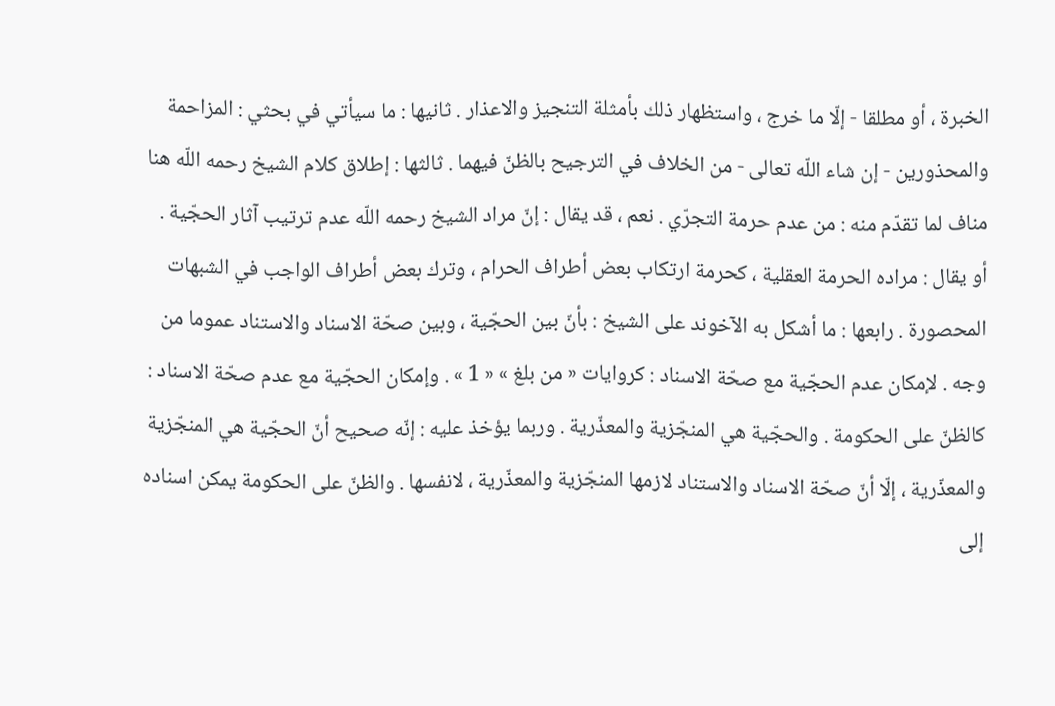الخبرة ، أو مطلقا - إلّا ما خرج ، واستظهار ذلك بأمثلة التنجيز والاعذار . ثانيها : ما سيأتي في بحثي : المزاحمة والمحذورين - إن شاء اللّه تعالى - من الخلاف في الترجيح بالظنّ فيهما . ثالثها : إطلاق كلام الشيخ رحمه اللّه هنا مناف لما تقدّم منه : من عدم حرمة التجرّي . نعم ، قد يقال : إنّ مراد الشيخ رحمه اللّه عدم ترتيب آثار الحجّية . أو يقال : مراده الحرمة العقلية ، كحرمة ارتكاب بعض أطراف الحرام ، وترك بعض أطراف الواجب في الشبهات المحصورة . رابعها : ما أشكل به الآخوند على الشيخ : بأنّ بين الحجّية ، وبين صحّة الاسناد والاستناد عموما من وجه . لإمكان عدم الحجّية مع صحّة الاسناد : كروايات « من بلغ » « 1 » . وإمكان الحجّية مع عدم صحّة الاسناد : كالظنّ على الحكومة . والحجّية هي المنجّزية والمعذّرية . وربما يؤخذ عليه : إنّه صحيح أنّ الحجّية هي المنجّزية والمعذّرية ، إلّا أنّ صحّة الاسناد والاستناد لازمها المنجّزية والمعذّرية ، لانفسها . والظنّ على الحكومة يمكن اسناده إلى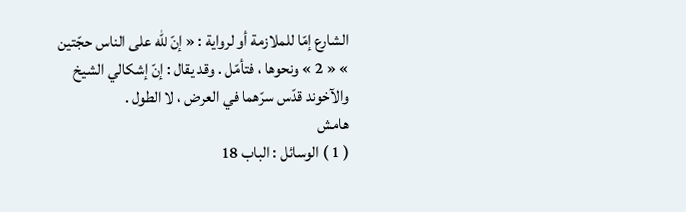الشارع إمّا للملازمة أو لرواية : « إنّ للّه على الناس حجّتين » « 2 » ونحوها ، فتأمّل . وقد يقال : إنّ إشكالي الشيخ والآخوند قدّس سرّهما في العرض ، لا الطول .
هامش
( 1 ) الوسائل : الباب 18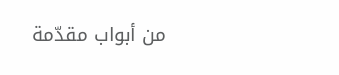من أبواب مقدّمة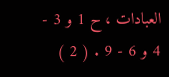العبادات ، ح 1 و 3 - 4 و 6 - 9 . ( 2 )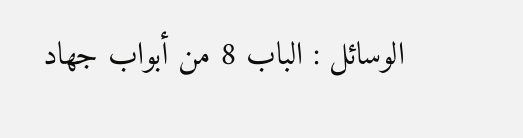الوسائل : الباب 8 من أبواب جهاد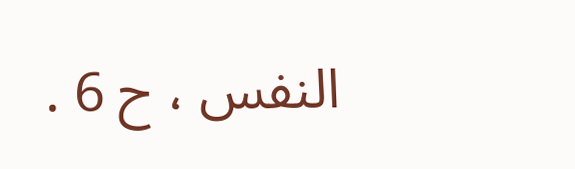النفس ، ح 6 .